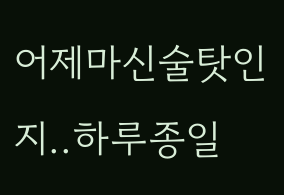어제마신술탓인지..하루종일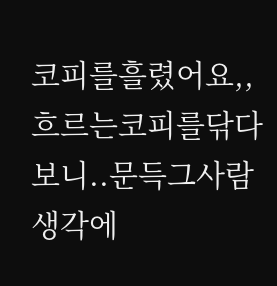코피를흘렸어요,,
흐르는코피를닦다보니..문득그사람생각에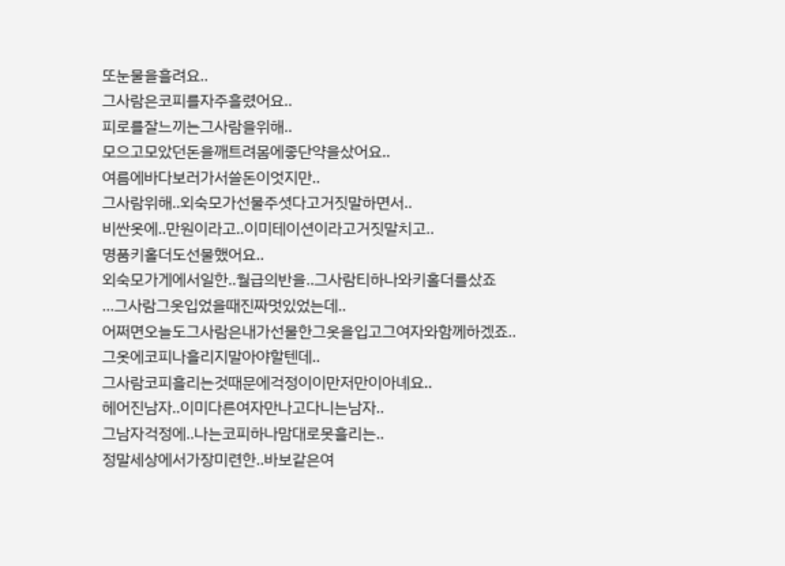또눈물을흘려요..
그사람은코피를자주흘렸어요..
피로를잘느끼는그사람을위해..
모으고모았던돈을깨트려몸에좋단약을샀어요..
여름에바다보러가서쓸돈이엇지만..
그사람위해..외숙모가선물주셧다고거짓말하면서..
비싼옷에..만원이라고..이미테이션이라고거짓말치고..
명품키홀더도선물했어요..
외숙모가게에서일한..월급의반을..그사람티하나와키홀더를샀죠
...그사람그옷입었을때진짜멋있었는데..
어쩌면오늘도그사람은내가선물한그옷을입고그여자와함께하겠죠..
그옷에코피나흘리지말아야할텐데..
그사람코피흘리는것때문에걱정이이만저만이아녜요..
헤어진남자..이미다른여자만나고다니는남자..
그남자걱정에..나는코피하나맘대로못흘리는..
정말세상에서가장미련한..바보같은여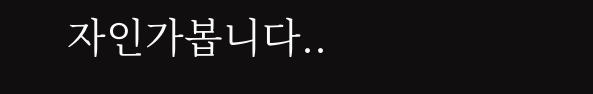자인가봅니다..